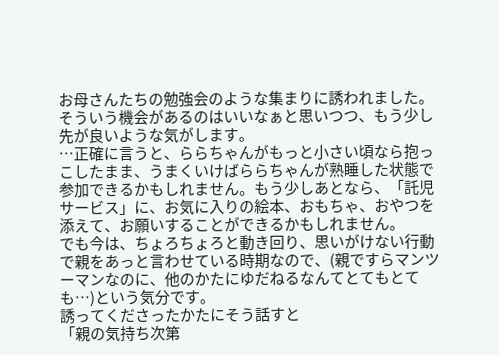お母さんたちの勉強会のような集まりに誘われました。
そういう機会があるのはいいなぁと思いつつ、もう少し先が良いような気がします。
…正確に言うと、ららちゃんがもっと小さい頃なら抱っこしたまま、うまくいけばららちゃんが熟睡した状態で参加できるかもしれません。もう少しあとなら、「託児サービス」に、お気に入りの絵本、おもちゃ、おやつを添えて、お願いすることができるかもしれません。
でも今は、ちょろちょろと動き回り、思いがけない行動で親をあっと言わせている時期なので、(親ですらマンツーマンなのに、他のかたにゆだねるなんてとてもとても…)という気分です。
誘ってくださったかたにそう話すと
「親の気持ち次第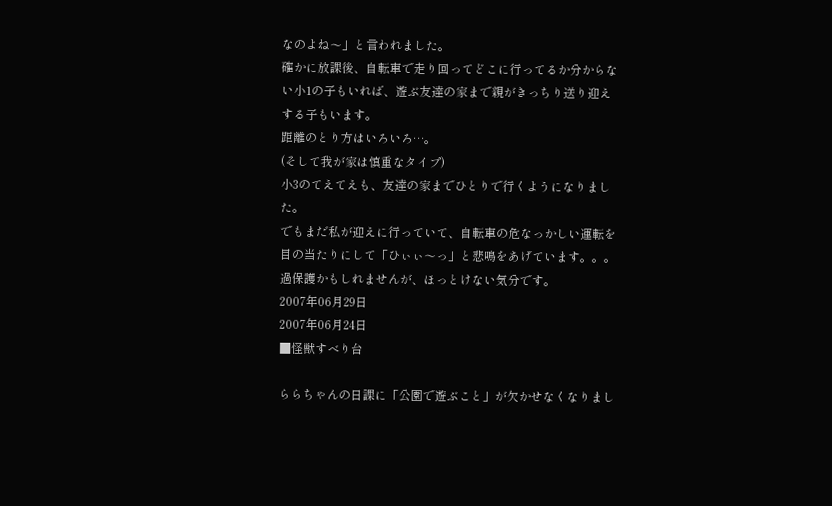なのよね〜」と言われました。
確かに放課後、自転車で走り回ってどこに行ってるか分からない小1の子もいれば、遊ぶ友達の家まで親がきっちり送り迎えする子もいます。
距離のとり方はいろいろ…。
(そして我が家は慎重なタイプ)
小3のてえてえも、友達の家までひとりで行くようになりました。
でもまだ私が迎えに行っていて、自転車の危なっかしい運転を目の当たりにして「ひぃぃ〜っ」と悲鳴をあげています。。。
過保護かもしれませんが、ほっとけない気分です。
2007年06月29日
2007年06月24日
■怪獣すべり台

ららちゃんの日課に「公園で遊ぶこと」が欠かせなくなりまし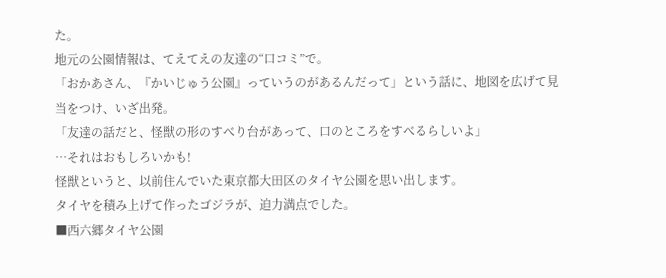た。
地元の公園情報は、てえてえの友達の“口コミ”で。
「おかあさん、『かいじゅう公園』っていうのがあるんだって」という話に、地図を広げて見当をつけ、いざ出発。
「友達の話だと、怪獣の形のすべり台があって、口のところをすべるらしいよ」
…それはおもしろいかも!
怪獣というと、以前住んでいた東京都大田区のタイヤ公園を思い出します。
タイヤを積み上げて作ったゴジラが、迫力満点でした。
■西六郷タイヤ公園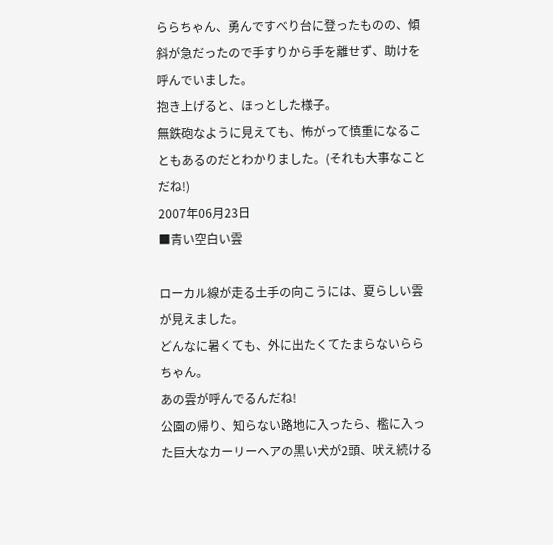ららちゃん、勇んですべり台に登ったものの、傾斜が急だったので手すりから手を離せず、助けを呼んでいました。
抱き上げると、ほっとした様子。
無鉄砲なように見えても、怖がって慎重になることもあるのだとわかりました。(それも大事なことだね!)
2007年06月23日
■青い空白い雲

ローカル線が走る土手の向こうには、夏らしい雲が見えました。
どんなに暑くても、外に出たくてたまらないららちゃん。
あの雲が呼んでるんだね!
公園の帰り、知らない路地に入ったら、檻に入った巨大なカーリーヘアの黒い犬が2頭、吠え続ける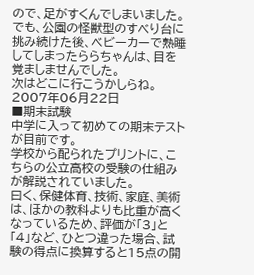ので、足がすくんでしまいました。
でも、公園の怪獣型のすべり台に挑み続けた後、ベビーカーで熟睡してしまったららちゃんは、目を覚ましませんでした。
次はどこに行こうかしらね。
2007年06月22日
■期末試験
中学に入って初めての期末テストが目前です。
学校から配られたプリントに、こちらの公立高校の受験の仕組みが解説されていました。
曰く、保健体育、技術、家庭、美術は、ほかの教科よりも比重が高くなっているため、評価が「3」と「4」など、ひとつ違った場合、試験の得点に換算すると15点の開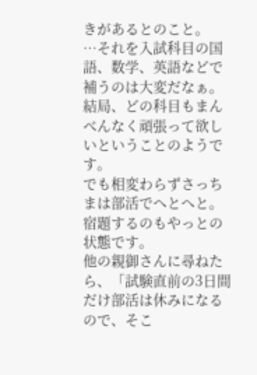きがあるとのこと。
…それを入試科目の国語、数学、英語などで補うのは大変だなぁ。
結局、どの科目もまんべんなく頑張って欲しいということのようです。
でも相変わらずさっちまは部活でへとへと。
宿題するのもやっとの状態です。
他の親御さんに尋ねたら、「試験直前の3日間だけ部活は休みになるので、そこ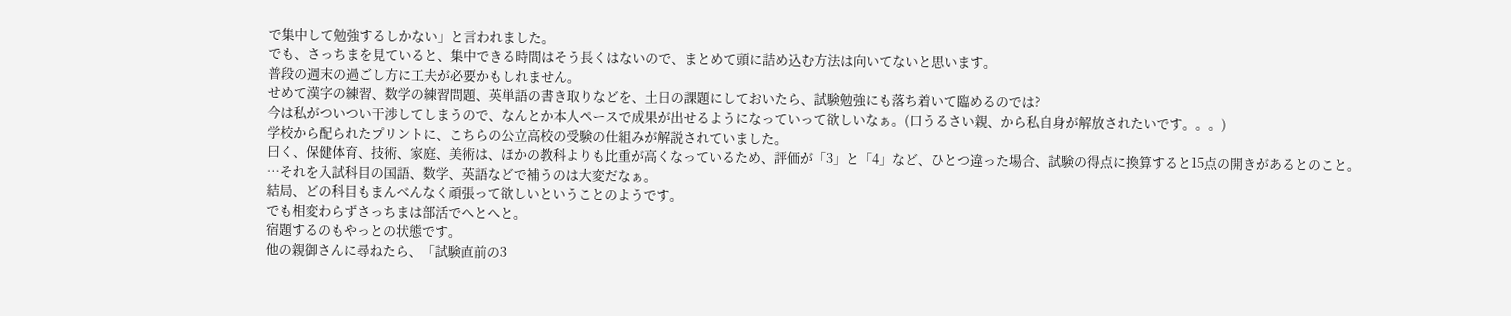で集中して勉強するしかない」と言われました。
でも、さっちまを見ていると、集中できる時間はそう長くはないので、まとめて頭に詰め込む方法は向いてないと思います。
普段の週末の過ごし方に工夫が必要かもしれません。
せめて漢字の練習、数学の練習問題、英単語の書き取りなどを、土日の課題にしておいたら、試験勉強にも落ち着いて臨めるのでは?
今は私がついつい干渉してしまうので、なんとか本人ペースで成果が出せるようになっていって欲しいなぁ。(口うるさい親、から私自身が解放されたいです。。。)
学校から配られたプリントに、こちらの公立高校の受験の仕組みが解説されていました。
曰く、保健体育、技術、家庭、美術は、ほかの教科よりも比重が高くなっているため、評価が「3」と「4」など、ひとつ違った場合、試験の得点に換算すると15点の開きがあるとのこと。
…それを入試科目の国語、数学、英語などで補うのは大変だなぁ。
結局、どの科目もまんべんなく頑張って欲しいということのようです。
でも相変わらずさっちまは部活でへとへと。
宿題するのもやっとの状態です。
他の親御さんに尋ねたら、「試験直前の3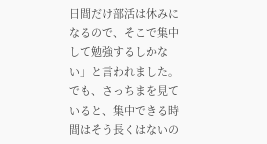日間だけ部活は休みになるので、そこで集中して勉強するしかない」と言われました。
でも、さっちまを見ていると、集中できる時間はそう長くはないの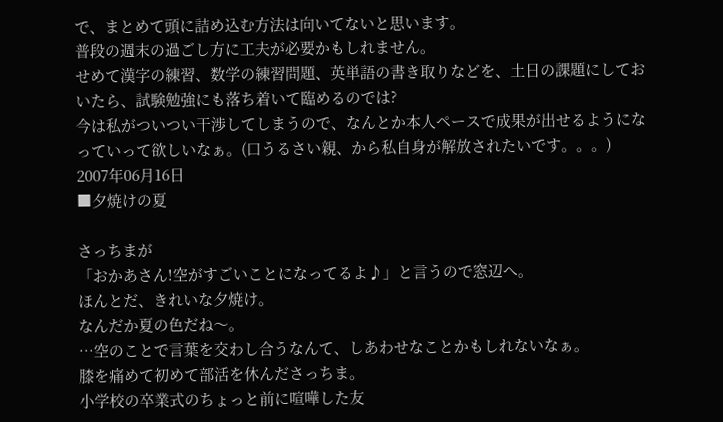で、まとめて頭に詰め込む方法は向いてないと思います。
普段の週末の過ごし方に工夫が必要かもしれません。
せめて漢字の練習、数学の練習問題、英単語の書き取りなどを、土日の課題にしておいたら、試験勉強にも落ち着いて臨めるのでは?
今は私がついつい干渉してしまうので、なんとか本人ペースで成果が出せるようになっていって欲しいなぁ。(口うるさい親、から私自身が解放されたいです。。。)
2007年06月16日
■夕焼けの夏

さっちまが
「おかあさん!空がすごいことになってるよ♪」と言うので窓辺へ。
ほんとだ、きれいな夕焼け。
なんだか夏の色だね〜。
…空のことで言葉を交わし合うなんて、しあわせなことかもしれないなぁ。
膝を痛めて初めて部活を休んださっちま。
小学校の卒業式のちょっと前に喧嘩した友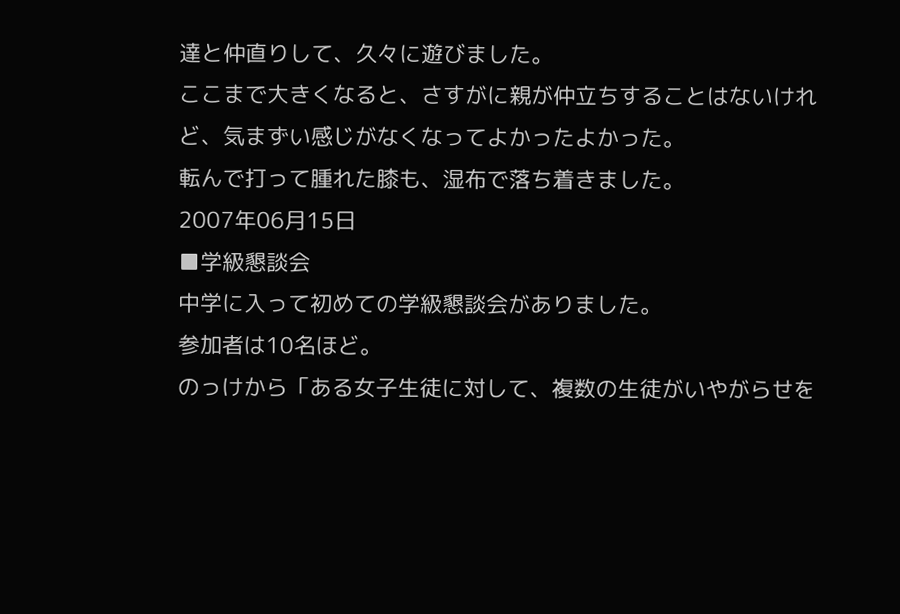達と仲直りして、久々に遊びました。
ここまで大きくなると、さすがに親が仲立ちすることはないけれど、気まずい感じがなくなってよかったよかった。
転んで打って腫れた膝も、湿布で落ち着きました。
2007年06月15日
■学級懇談会
中学に入って初めての学級懇談会がありました。
参加者は10名ほど。
のっけから「ある女子生徒に対して、複数の生徒がいやがらせを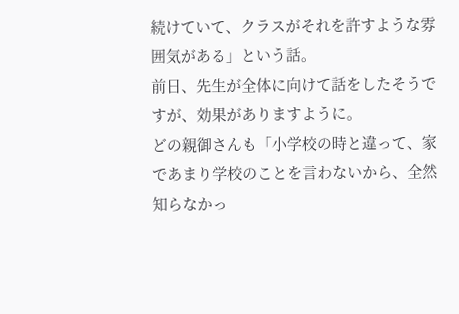続けていて、クラスがそれを許すような雰囲気がある」という話。
前日、先生が全体に向けて話をしたそうですが、効果がありますように。
どの親御さんも「小学校の時と違って、家であまり学校のことを言わないから、全然知らなかっ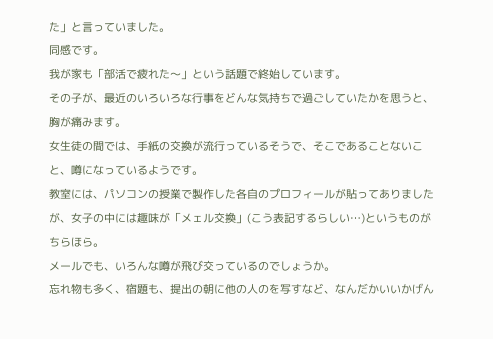た」と言っていました。
同感です。
我が家も「部活で疲れた〜」という話題で終始しています。
その子が、最近のいろいろな行事をどんな気持ちで過ごしていたかを思うと、胸が痛みます。
女生徒の間では、手紙の交換が流行っているそうで、そこであることないこと、噂になっているようです。
教室には、パソコンの授業で製作した各自のプロフィールが貼ってありましたが、女子の中には趣味が「メェル交換」(こう表記するらしい…)というものがちらほら。
メールでも、いろんな噂が飛び交っているのでしょうか。
忘れ物も多く、宿題も、提出の朝に他の人のを写すなど、なんだかいいかげん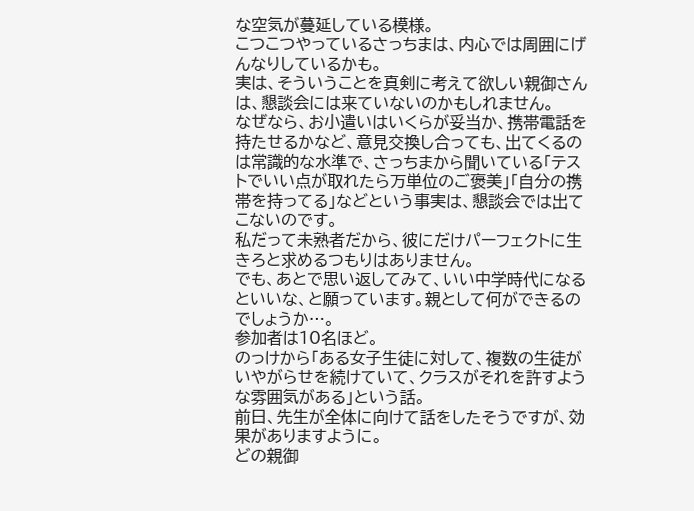な空気が蔓延している模様。
こつこつやっているさっちまは、内心では周囲にげんなりしているかも。
実は、そういうことを真剣に考えて欲しい親御さんは、懇談会には来ていないのかもしれません。
なぜなら、お小遣いはいくらが妥当か、携帯電話を持たせるかなど、意見交換し合っても、出てくるのは常識的な水準で、さっちまから聞いている「テストでいい点が取れたら万単位のご褒美」「自分の携帯を持ってる」などという事実は、懇談会では出てこないのです。
私だって未熟者だから、彼にだけパーフェクトに生きろと求めるつもりはありません。
でも、あとで思い返してみて、いい中学時代になるといいな、と願っています。親として何ができるのでしょうか…。
参加者は10名ほど。
のっけから「ある女子生徒に対して、複数の生徒がいやがらせを続けていて、クラスがそれを許すような雰囲気がある」という話。
前日、先生が全体に向けて話をしたそうですが、効果がありますように。
どの親御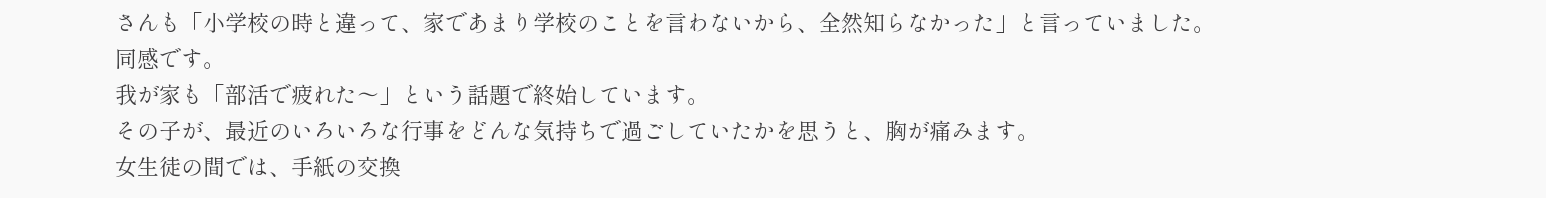さんも「小学校の時と違って、家であまり学校のことを言わないから、全然知らなかった」と言っていました。
同感です。
我が家も「部活で疲れた〜」という話題で終始しています。
その子が、最近のいろいろな行事をどんな気持ちで過ごしていたかを思うと、胸が痛みます。
女生徒の間では、手紙の交換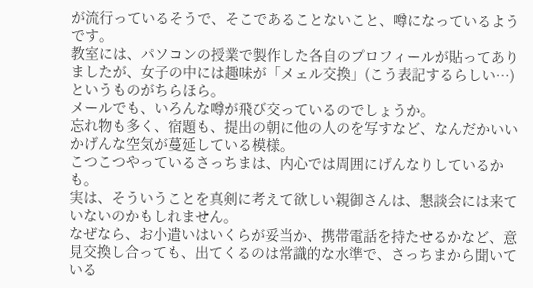が流行っているそうで、そこであることないこと、噂になっているようです。
教室には、パソコンの授業で製作した各自のプロフィールが貼ってありましたが、女子の中には趣味が「メェル交換」(こう表記するらしい…)というものがちらほら。
メールでも、いろんな噂が飛び交っているのでしょうか。
忘れ物も多く、宿題も、提出の朝に他の人のを写すなど、なんだかいいかげんな空気が蔓延している模様。
こつこつやっているさっちまは、内心では周囲にげんなりしているかも。
実は、そういうことを真剣に考えて欲しい親御さんは、懇談会には来ていないのかもしれません。
なぜなら、お小遣いはいくらが妥当か、携帯電話を持たせるかなど、意見交換し合っても、出てくるのは常識的な水準で、さっちまから聞いている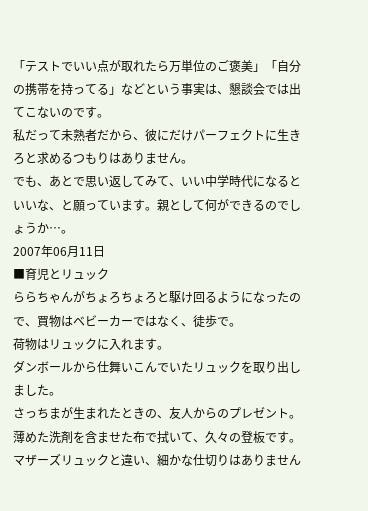「テストでいい点が取れたら万単位のご褒美」「自分の携帯を持ってる」などという事実は、懇談会では出てこないのです。
私だって未熟者だから、彼にだけパーフェクトに生きろと求めるつもりはありません。
でも、あとで思い返してみて、いい中学時代になるといいな、と願っています。親として何ができるのでしょうか…。
2007年06月11日
■育児とリュック
ららちゃんがちょろちょろと駆け回るようになったので、買物はベビーカーではなく、徒歩で。
荷物はリュックに入れます。
ダンボールから仕舞いこんでいたリュックを取り出しました。
さっちまが生まれたときの、友人からのプレゼント。
薄めた洗剤を含ませた布で拭いて、久々の登板です。
マザーズリュックと違い、細かな仕切りはありません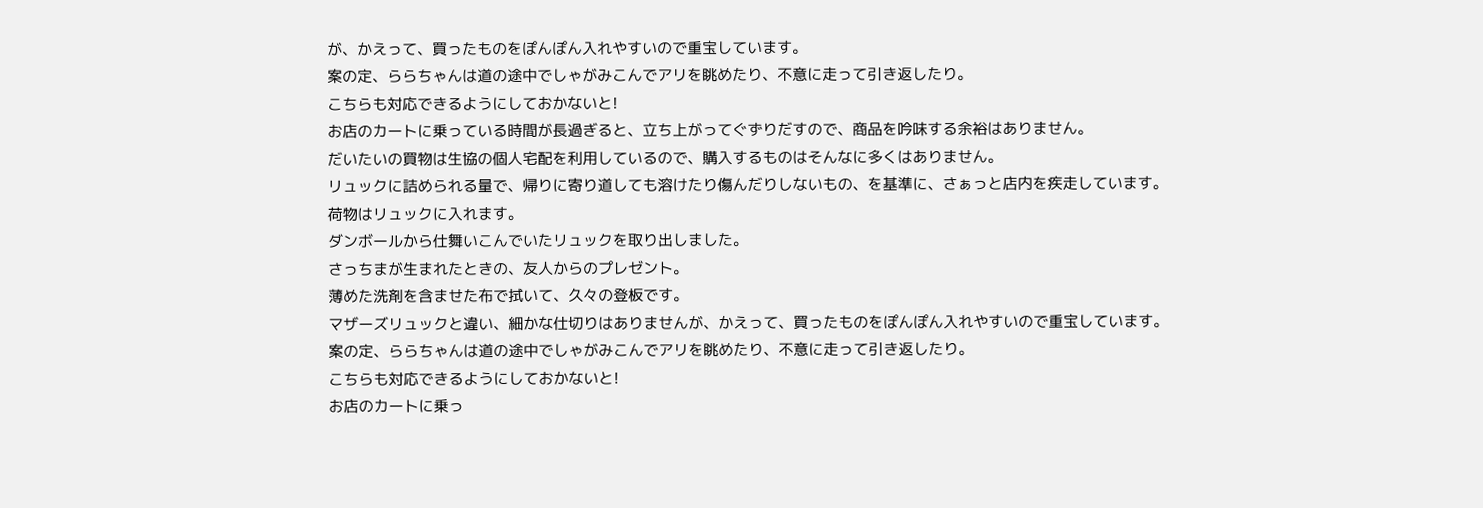が、かえって、買ったものをぽんぽん入れやすいので重宝しています。
案の定、ららちゃんは道の途中でしゃがみこんでアリを眺めたり、不意に走って引き返したり。
こちらも対応できるようにしておかないと!
お店のカートに乗っている時間が長過ぎると、立ち上がってぐずりだすので、商品を吟味する余裕はありません。
だいたいの買物は生協の個人宅配を利用しているので、購入するものはそんなに多くはありません。
リュックに詰められる量で、帰りに寄り道しても溶けたり傷んだりしないもの、を基準に、さぁっと店内を疾走しています。
荷物はリュックに入れます。
ダンボールから仕舞いこんでいたリュックを取り出しました。
さっちまが生まれたときの、友人からのプレゼント。
薄めた洗剤を含ませた布で拭いて、久々の登板です。
マザーズリュックと違い、細かな仕切りはありませんが、かえって、買ったものをぽんぽん入れやすいので重宝しています。
案の定、ららちゃんは道の途中でしゃがみこんでアリを眺めたり、不意に走って引き返したり。
こちらも対応できるようにしておかないと!
お店のカートに乗っ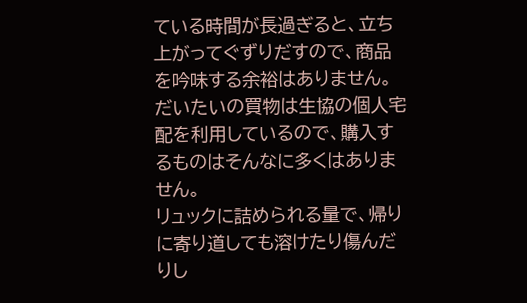ている時間が長過ぎると、立ち上がってぐずりだすので、商品を吟味する余裕はありません。
だいたいの買物は生協の個人宅配を利用しているので、購入するものはそんなに多くはありません。
リュックに詰められる量で、帰りに寄り道しても溶けたり傷んだりし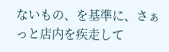ないもの、を基準に、さぁっと店内を疾走して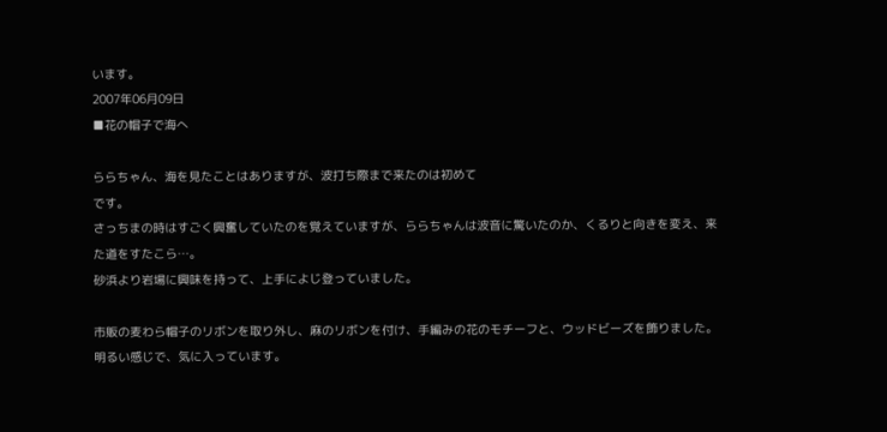います。
2007年06月09日
■花の帽子で海へ

ららちゃん、海を見たことはありますが、波打ち際まで来たのは初めて
です。
さっちまの時はすごく興奮していたのを覚えていますが、ららちゃんは波音に驚いたのか、くるりと向きを変え、来た道をすたこら…。
砂浜より岩場に興味を持って、上手によじ登っていました。

市販の麦わら帽子のリボンを取り外し、麻のリボンを付け、手編みの花のモチーフと、ウッドビーズを飾りました。
明るい感じで、気に入っています。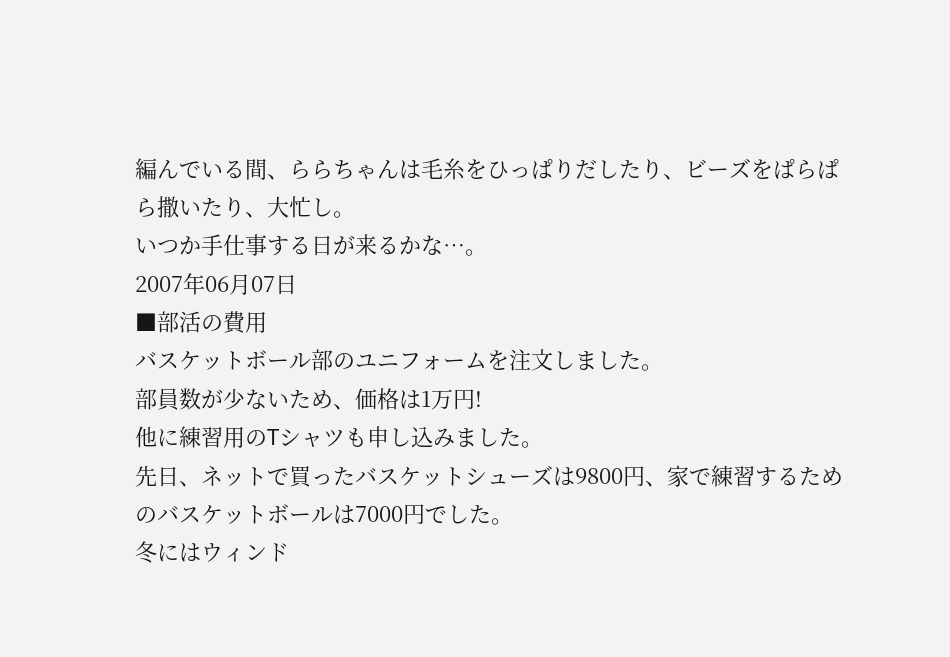編んでいる間、ららちゃんは毛糸をひっぱりだしたり、ビーズをぱらぱら撒いたり、大忙し。
いつか手仕事する日が来るかな…。
2007年06月07日
■部活の費用
バスケットボール部のユニフォームを注文しました。
部員数が少ないため、価格は1万円!
他に練習用のTシャツも申し込みました。
先日、ネットで買ったバスケットシューズは9800円、家で練習するためのバスケットボールは7000円でした。
冬にはウィンド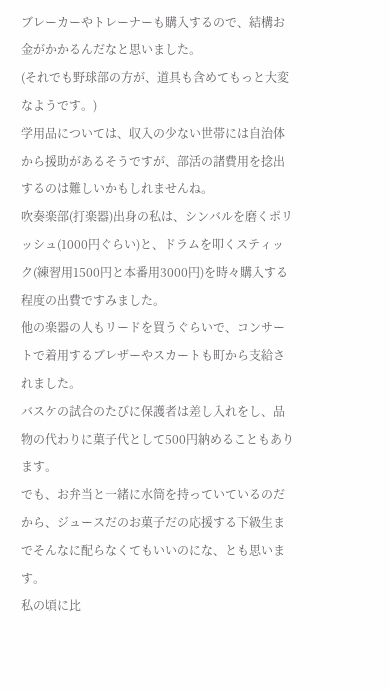ブレーカーやトレーナーも購入するので、結構お金がかかるんだなと思いました。
(それでも野球部の方が、道具も含めてもっと大変なようです。)
学用品については、収入の少ない世帯には自治体から援助があるそうですが、部活の諸費用を捻出するのは難しいかもしれませんね。
吹奏楽部(打楽器)出身の私は、シンバルを磨くポリッシュ(1000円ぐらい)と、ドラムを叩くスティック(練習用1500円と本番用3000円)を時々購入する程度の出費ですみました。
他の楽器の人もリードを買うぐらいで、コンサートで着用するブレザーやスカートも町から支給されました。
バスケの試合のたびに保護者は差し入れをし、品物の代わりに菓子代として500円納めることもあります。
でも、お弁当と一緒に水筒を持っていているのだから、ジュースだのお菓子だの応援する下級生までそんなに配らなくてもいいのにな、とも思います。
私の頃に比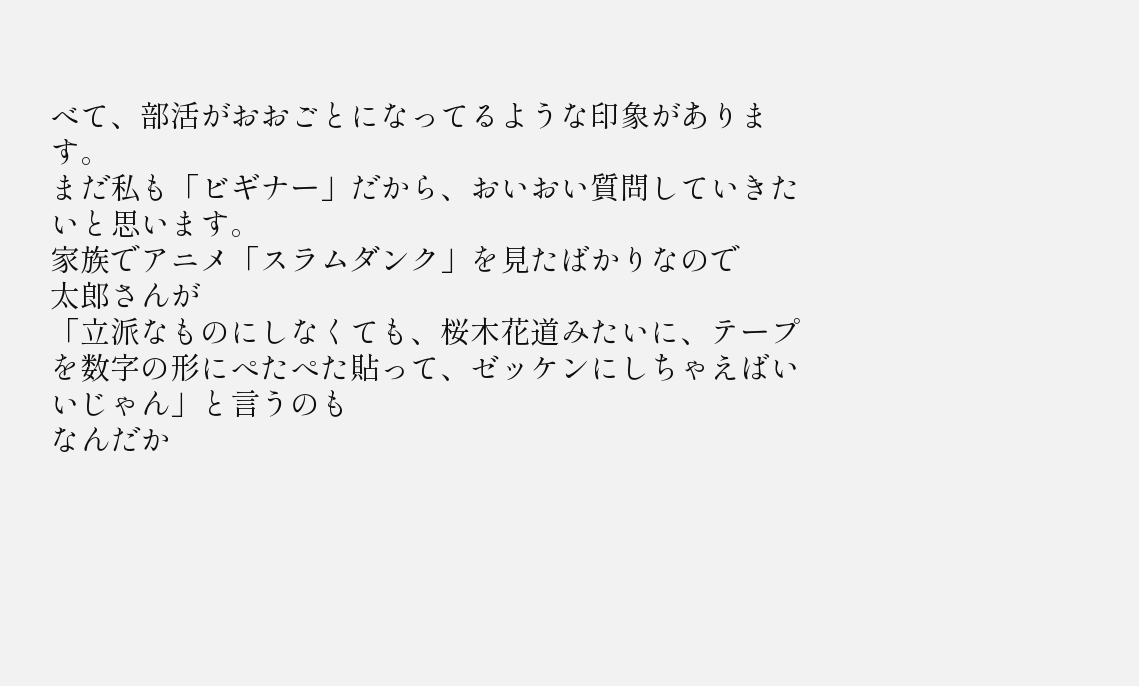べて、部活がおおごとになってるような印象があります。
まだ私も「ビギナー」だから、おいおい質問していきたいと思います。
家族でアニメ「スラムダンク」を見たばかりなので
太郎さんが
「立派なものにしなくても、桜木花道みたいに、テープを数字の形にぺたぺた貼って、ゼッケンにしちゃえばいいじゃん」と言うのも
なんだか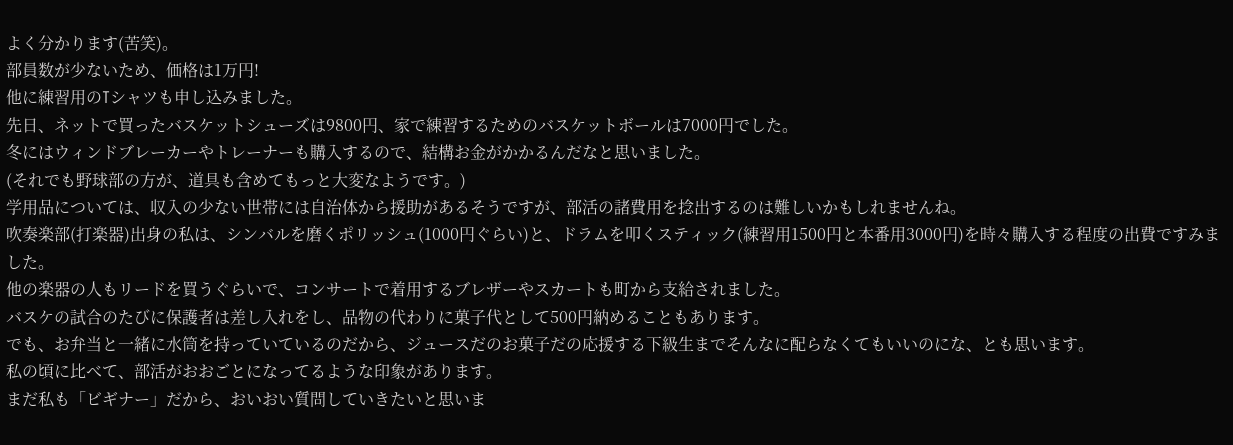よく分かります(苦笑)。
部員数が少ないため、価格は1万円!
他に練習用のTシャツも申し込みました。
先日、ネットで買ったバスケットシューズは9800円、家で練習するためのバスケットボールは7000円でした。
冬にはウィンドブレーカーやトレーナーも購入するので、結構お金がかかるんだなと思いました。
(それでも野球部の方が、道具も含めてもっと大変なようです。)
学用品については、収入の少ない世帯には自治体から援助があるそうですが、部活の諸費用を捻出するのは難しいかもしれませんね。
吹奏楽部(打楽器)出身の私は、シンバルを磨くポリッシュ(1000円ぐらい)と、ドラムを叩くスティック(練習用1500円と本番用3000円)を時々購入する程度の出費ですみました。
他の楽器の人もリードを買うぐらいで、コンサートで着用するブレザーやスカートも町から支給されました。
バスケの試合のたびに保護者は差し入れをし、品物の代わりに菓子代として500円納めることもあります。
でも、お弁当と一緒に水筒を持っていているのだから、ジュースだのお菓子だの応援する下級生までそんなに配らなくてもいいのにな、とも思います。
私の頃に比べて、部活がおおごとになってるような印象があります。
まだ私も「ビギナー」だから、おいおい質問していきたいと思いま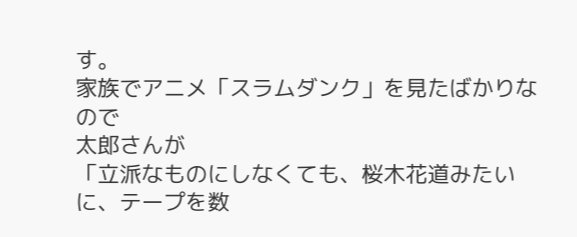す。
家族でアニメ「スラムダンク」を見たばかりなので
太郎さんが
「立派なものにしなくても、桜木花道みたいに、テープを数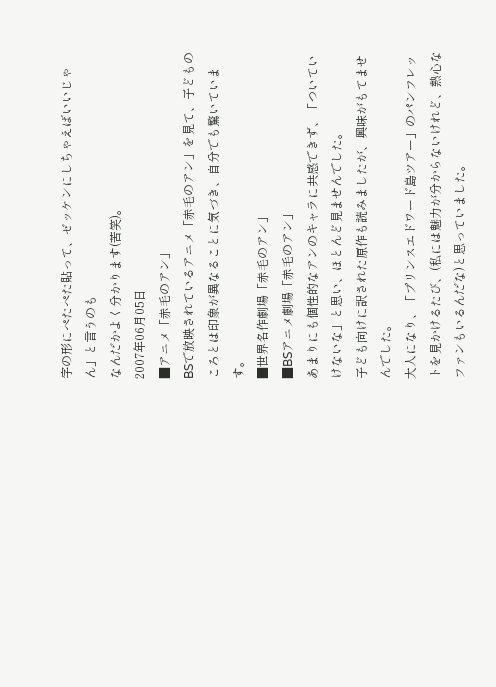字の形にぺたぺた貼って、ゼッケンにしちゃえばいいじゃん」と言うのも
なんだかよく分かります(苦笑)。
2007年06月05日
■アニメ「赤毛のアン」
BSで放映されているアニメ「赤毛のアン」を見て、子どものころとは印象が異なることに気づき、自分でも驚いています。
■世界名作劇場「赤毛のアン」
■BSアニメ劇場「赤毛のアン」
あまりにも個性的なアンのキャラに共感できず、「ついていけないな」と思い、ほとんど見ませんでした。
子ども向けに訳された原作も読みましたが、興味がもてませんでした。
大人になり、「プリンスエドワード島ツアー」のパンフレットを見かけるたび、(私には魅力が分からないけれど、熱心なファンもいるんだな)と思っていました。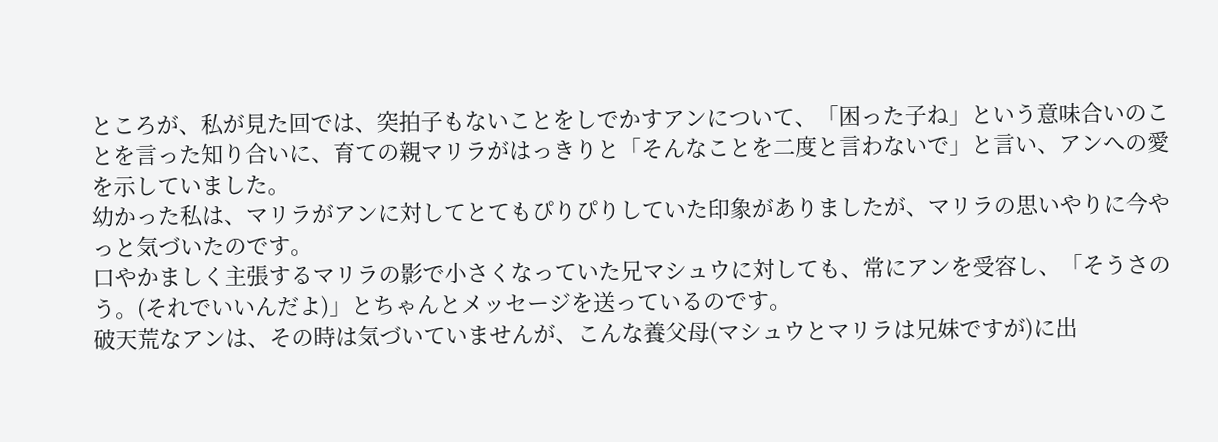ところが、私が見た回では、突拍子もないことをしでかすアンについて、「困った子ね」という意味合いのことを言った知り合いに、育ての親マリラがはっきりと「そんなことを二度と言わないで」と言い、アンへの愛を示していました。
幼かった私は、マリラがアンに対してとてもぴりぴりしていた印象がありましたが、マリラの思いやりに今やっと気づいたのです。
口やかましく主張するマリラの影で小さくなっていた兄マシュウに対しても、常にアンを受容し、「そうさのう。(それでいいんだよ)」とちゃんとメッセージを送っているのです。
破天荒なアンは、その時は気づいていませんが、こんな養父母(マシュウとマリラは兄妹ですが)に出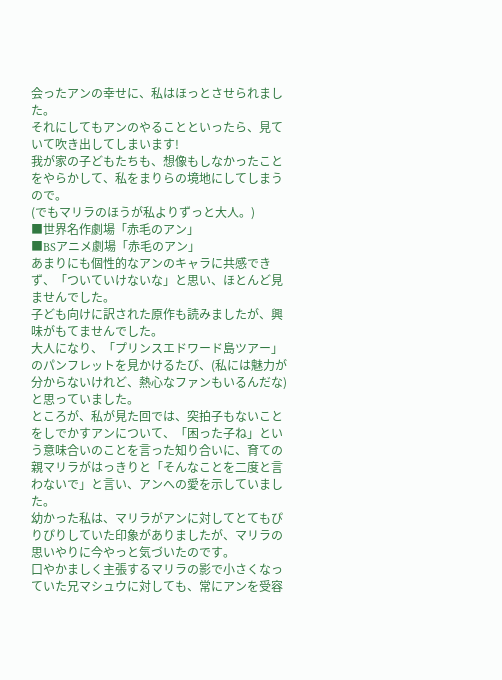会ったアンの幸せに、私はほっとさせられました。
それにしてもアンのやることといったら、見ていて吹き出してしまいます!
我が家の子どもたちも、想像もしなかったことをやらかして、私をまりらの境地にしてしまうので。
(でもマリラのほうが私よりずっと大人。)
■世界名作劇場「赤毛のアン」
■BSアニメ劇場「赤毛のアン」
あまりにも個性的なアンのキャラに共感できず、「ついていけないな」と思い、ほとんど見ませんでした。
子ども向けに訳された原作も読みましたが、興味がもてませんでした。
大人になり、「プリンスエドワード島ツアー」のパンフレットを見かけるたび、(私には魅力が分からないけれど、熱心なファンもいるんだな)と思っていました。
ところが、私が見た回では、突拍子もないことをしでかすアンについて、「困った子ね」という意味合いのことを言った知り合いに、育ての親マリラがはっきりと「そんなことを二度と言わないで」と言い、アンへの愛を示していました。
幼かった私は、マリラがアンに対してとてもぴりぴりしていた印象がありましたが、マリラの思いやりに今やっと気づいたのです。
口やかましく主張するマリラの影で小さくなっていた兄マシュウに対しても、常にアンを受容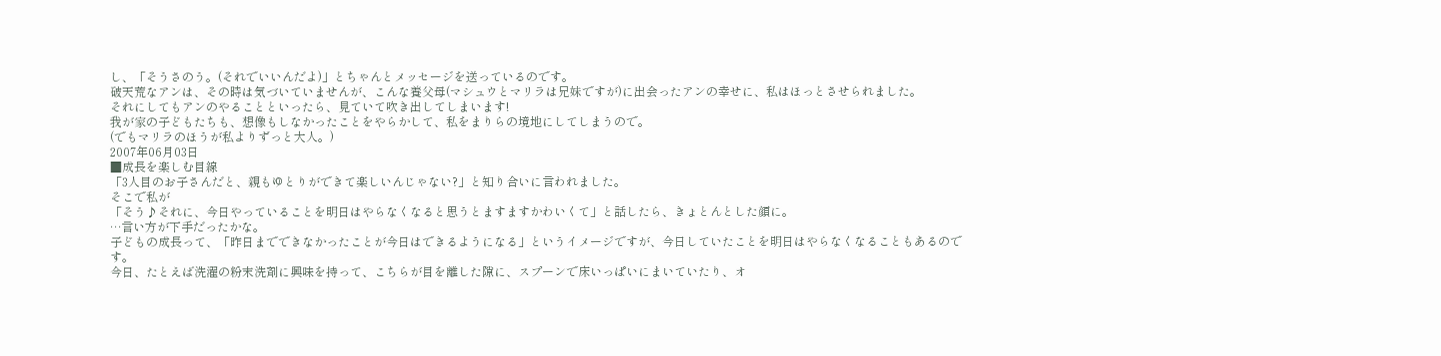し、「そうさのう。(それでいいんだよ)」とちゃんとメッセージを送っているのです。
破天荒なアンは、その時は気づいていませんが、こんな養父母(マシュウとマリラは兄妹ですが)に出会ったアンの幸せに、私はほっとさせられました。
それにしてもアンのやることといったら、見ていて吹き出してしまいます!
我が家の子どもたちも、想像もしなかったことをやらかして、私をまりらの境地にしてしまうので。
(でもマリラのほうが私よりずっと大人。)
2007年06月03日
■成長を楽しむ目線
「3人目のお子さんだと、親もゆとりができて楽しいんじゃない?」と知り合いに言われました。
そこで私が
「そう♪それに、今日やっていることを明日はやらなくなると思うとますますかわいくて」と話したら、きょとんとした顔に。
…言い方が下手だったかな。
子どもの成長って、「昨日までできなかったことが今日はできるようになる」というイメージですが、今日していたことを明日はやらなくなることもあるのです。
今日、たとえば洗濯の粉末洗剤に興味を持って、こちらが目を離した隙に、スプーンで床いっぱいにまいていたり、オ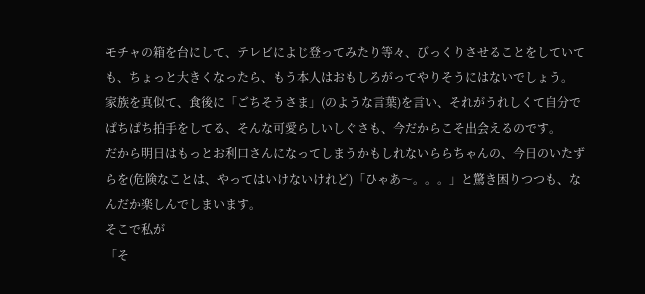モチャの箱を台にして、テレビによじ登ってみたり等々、びっくりさせることをしていても、ちょっと大きくなったら、もう本人はおもしろがってやりそうにはないでしょう。
家族を真似て、食後に「ごちそうさま」(のような言葉)を言い、それがうれしくて自分でぱちぱち拍手をしてる、そんな可愛らしいしぐさも、今だからこそ出会えるのです。
だから明日はもっとお利口さんになってしまうかもしれないららちゃんの、今日のいたずらを(危険なことは、やってはいけないけれど)「ひゃあ〜。。。」と驚き困りつつも、なんだか楽しんでしまいます。
そこで私が
「そ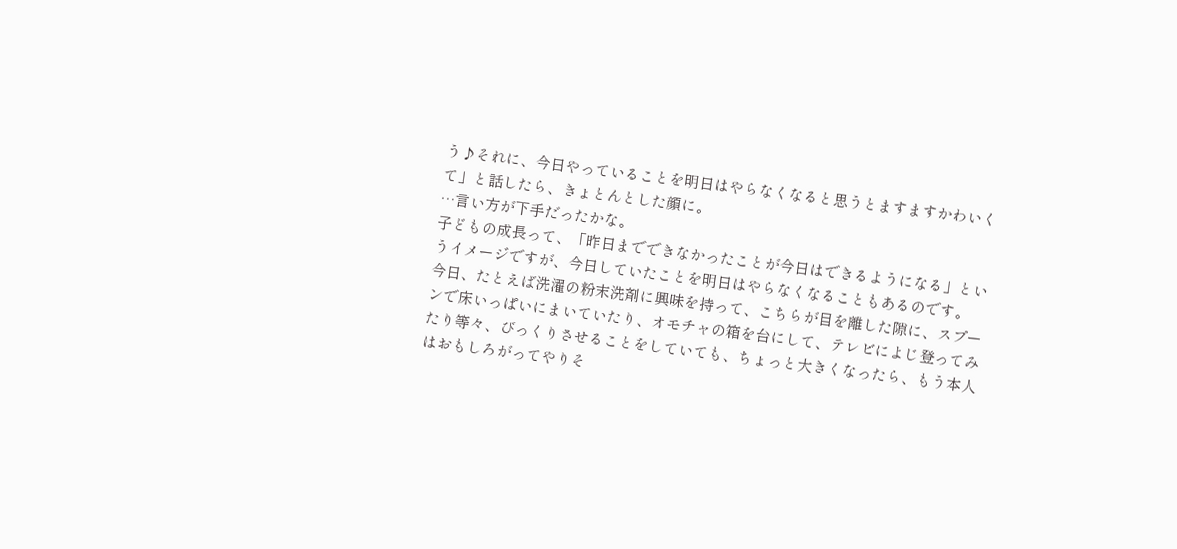う♪それに、今日やっていることを明日はやらなくなると思うとますますかわいくて」と話したら、きょとんとした顔に。
…言い方が下手だったかな。
子どもの成長って、「昨日までできなかったことが今日はできるようになる」というイメージですが、今日していたことを明日はやらなくなることもあるのです。
今日、たとえば洗濯の粉末洗剤に興味を持って、こちらが目を離した隙に、スプーンで床いっぱいにまいていたり、オモチャの箱を台にして、テレビによじ登ってみたり等々、びっくりさせることをしていても、ちょっと大きくなったら、もう本人はおもしろがってやりそ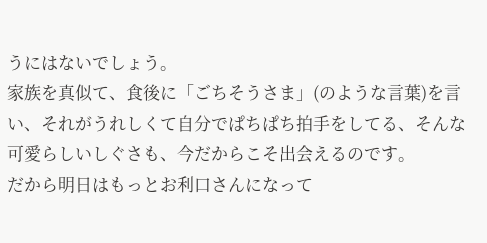うにはないでしょう。
家族を真似て、食後に「ごちそうさま」(のような言葉)を言い、それがうれしくて自分でぱちぱち拍手をしてる、そんな可愛らしいしぐさも、今だからこそ出会えるのです。
だから明日はもっとお利口さんになって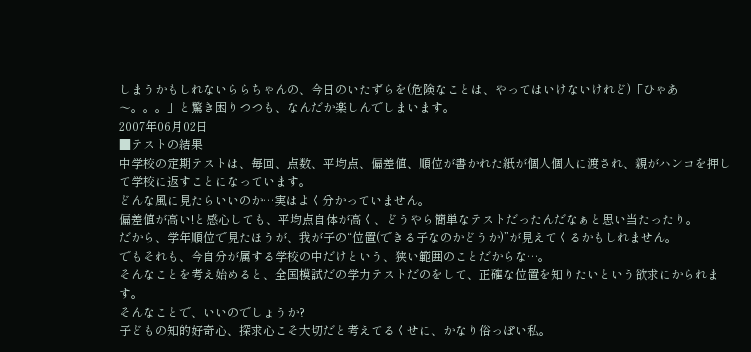しまうかもしれないららちゃんの、今日のいたずらを(危険なことは、やってはいけないけれど)「ひゃあ〜。。。」と驚き困りつつも、なんだか楽しんでしまいます。
2007年06月02日
■テストの結果
中学校の定期テストは、毎回、点数、平均点、偏差値、順位が書かれた紙が個人個人に渡され、親がハンコを押して学校に返すことになっています。
どんな風に見たらいいのか…実はよく分かっていません。
偏差値が高い!と感心しても、平均点自体が高く、どうやら簡単なテストだったんだなぁと思い当たったり。
だから、学年順位で見たほうが、我が子の“位置(できる子なのかどうか)”が見えてくるかもしれません。
でもそれも、今自分が属する学校の中だけという、狭い範囲のことだからな…。
そんなことを考え始めると、全国模試だの学力テストだのをして、正確な位置を知りたいという欲求にかられます。
そんなことで、いいのでしょうか?
子どもの知的好奇心、探求心こそ大切だと考えてるくせに、かなり俗っぽい私。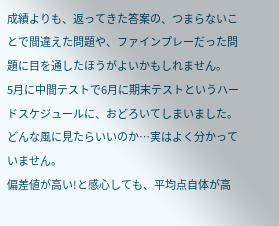成績よりも、返ってきた答案の、つまらないことで間違えた問題や、ファインプレーだった問題に目を通したほうがよいかもしれません。
5月に中間テストで6月に期末テストというハードスケジュールに、おどろいてしまいました。
どんな風に見たらいいのか…実はよく分かっていません。
偏差値が高い!と感心しても、平均点自体が高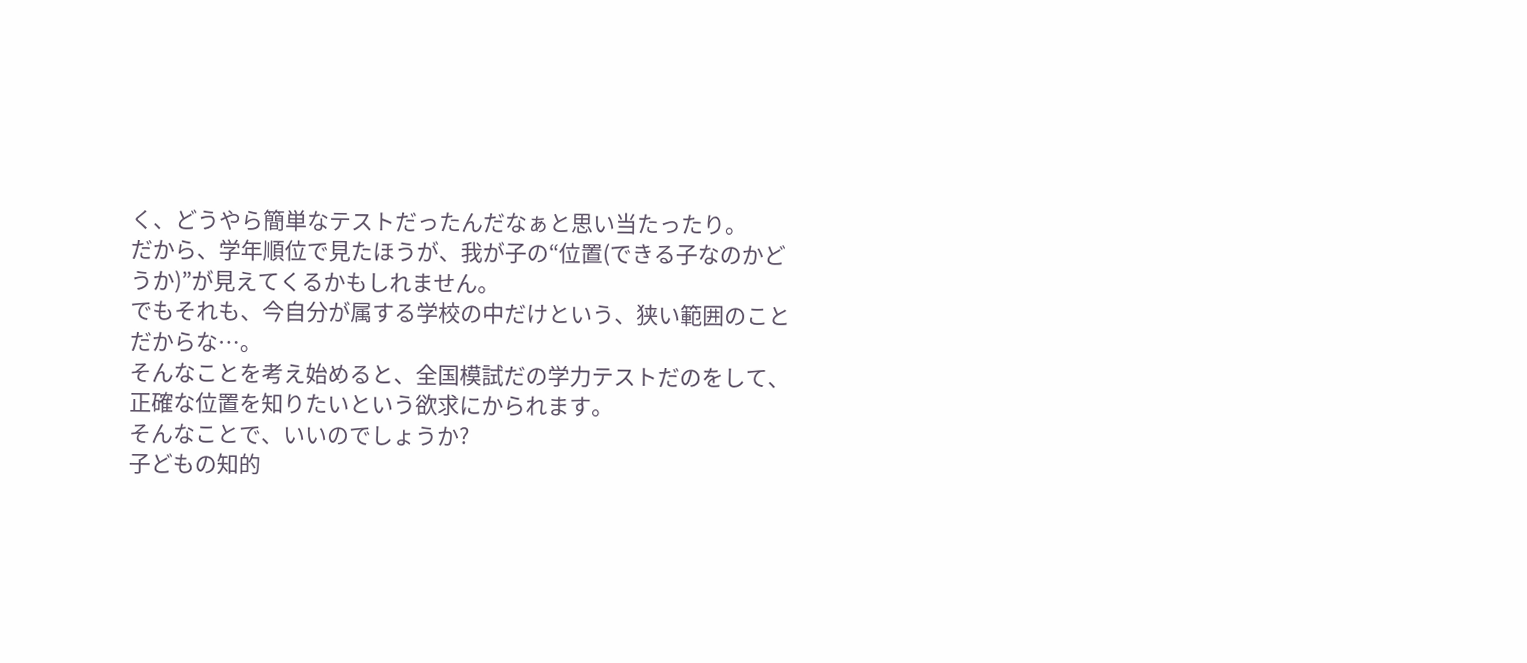く、どうやら簡単なテストだったんだなぁと思い当たったり。
だから、学年順位で見たほうが、我が子の“位置(できる子なのかどうか)”が見えてくるかもしれません。
でもそれも、今自分が属する学校の中だけという、狭い範囲のことだからな…。
そんなことを考え始めると、全国模試だの学力テストだのをして、正確な位置を知りたいという欲求にかられます。
そんなことで、いいのでしょうか?
子どもの知的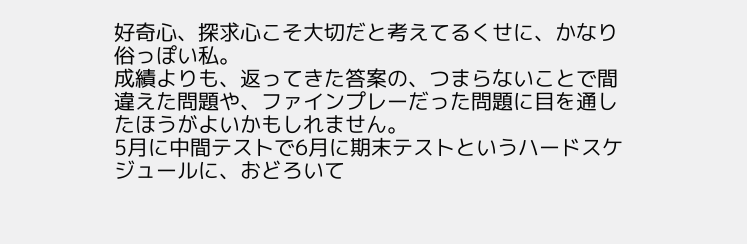好奇心、探求心こそ大切だと考えてるくせに、かなり俗っぽい私。
成績よりも、返ってきた答案の、つまらないことで間違えた問題や、ファインプレーだった問題に目を通したほうがよいかもしれません。
5月に中間テストで6月に期末テストというハードスケジュールに、おどろいて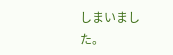しまいました。